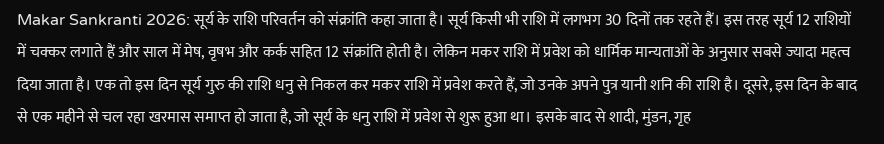Makar Sankranti 2026: सूर्य के राशि परिवर्तन को संक्रांति कहा जाता है। सूर्य किसी भी राशि में लगभग 30 दिनों तक रहते हैं। इस तरह सूर्य 12 राशियों में चक्कर लगाते हैं और साल में मेष, वृषभ और कर्क सहित 12 संक्रांति होती है। लेकिन मकर राशि में प्रवेश को धार्मिक मान्यताओं के अनुसार सबसे ज्यादा महत्व दिया जाता है। एक तो इस दिन सूर्य गुरु की राशि धनु से निकल कर मकर राशि में प्रवेश करते हैं, जो उनके अपने पुत्र यानी शनि की राशि है। दूसरे, इस दिन के बाद से एक महीने से चल रहा खरमास समाप्त हो जाता है, जो सूर्य के धनु राशि में प्रवेश से शुरू हुआ था। इसके बाद से शादी, मुंडन, गृह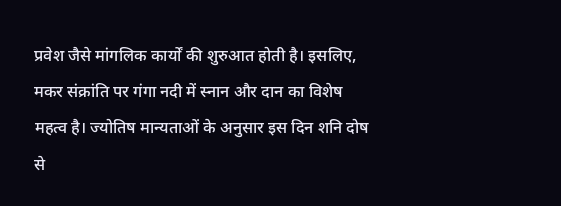प्रवेश जैसे मांगलिक कार्यों की शुरुआत होती है। इसलिए, मकर संक्रांति पर गंगा नदी में स्नान और दान का विशेष महत्व है। ज्योतिष मान्यताओं के अनुसार इस दिन शनि दोष से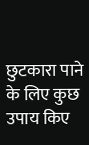छुटकारा पाने के लिए कुछ उपाय किए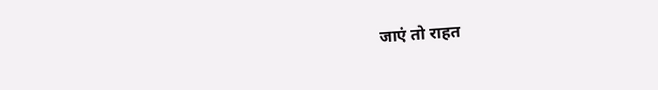जाएं तो राहत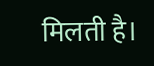मिलती है।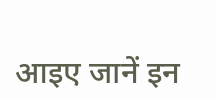आइए जानें इन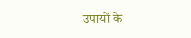उपायों के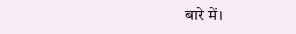बारे में।